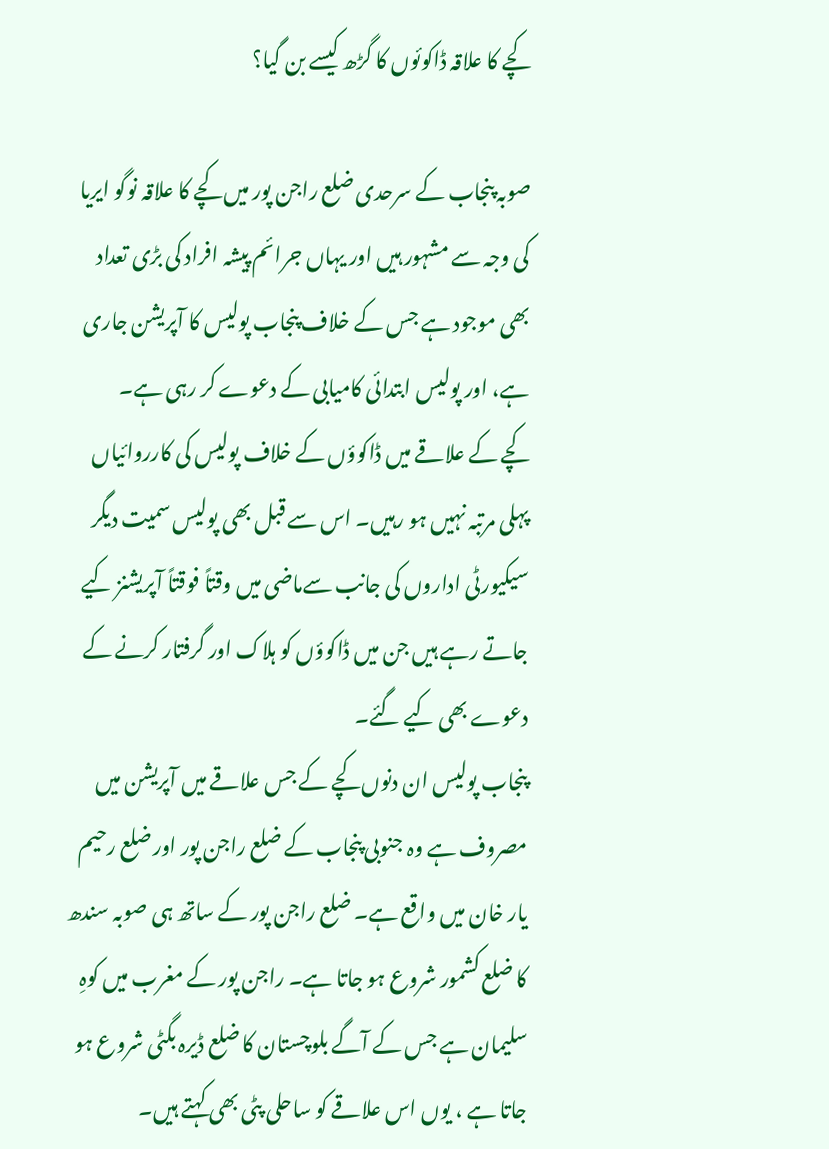کچے کا علاقہ ڈاکوئوں کا گڑھ کیسے بن گیا؟

صوبہ پنجاب کے سرحدی ضلع راجن پور میں کچے کا علاقہ نوگو ایریا کی وجہ سے مشہور ہیں اور یہاں جرائم پیشہ افراد کی بڑی تعداد بھی موجود ہے جس کے خلاف پنجاب پولیس کا آپریشن جاری ہے، اور پولیس ابتدائی کامیابی کے دعوے کر رہی ہے۔
کچے کے علاقے میں ڈاکوؤں کے خلاف پولیس کی کارروائیاں پہلی مرتبہ نہیں ہو رہیں۔ اس سے قبل بھی پولیس سمیت دیگر سیکیورٹی اداروں کی جانب سےماضی میں وقتاً فوقتاً آپریشنز کیے جاتے رہے ہیں جن میں ڈاکوؤں کو ہلاک اور گرفتار کرنے کے دعوے بھی کیے گئے۔
پنجاب پولیس ان دنوں کچے کے جس علاقے میں آپریشن میں مصروف ہے وہ جنوبی پنجاب کے ضلع راجن پور اور ضلع رحیم یار خان میں واقع ہے۔ ضلع راجن پور کے ساتھ ہی صوبہ سندھ کا ضلع کشمور شروع ہو جاتا ہے۔ راجن پور کے مغرب میں کوہِ سلیمان ہے جس کے آگے بلوچستان کا ضلع ڈیرہ بگٹی شروع ہو جاتا ہے ، یوں اس علاقے کو ساحلی پٹی بھی کہتے ہیں۔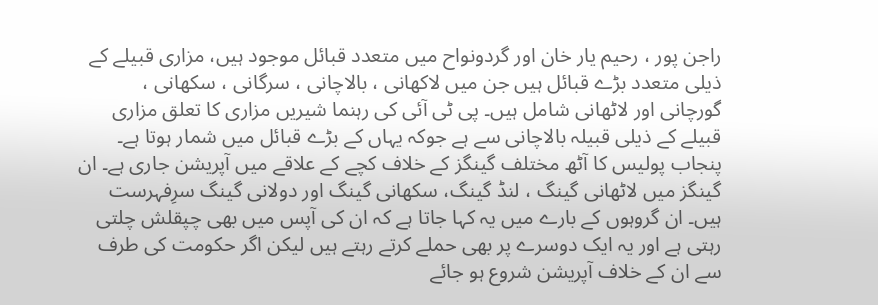راجن پور ، رحیم یار خان اور گردونواح میں متعدد قبائل موجود ہیں، مزاری قبیلے کے ذیلی متعدد بڑے قبائل ہیں جن میں لاکھانی ، بالاچانی ، سرگانی ، سکھانی ، گورچانی اور لاٹھانی شامل ہیں۔ پی ٹی آئی کی رہنما شیریں مزاری کا تعلق مزاری قبیلے کے ذیلی قبیلہ بالاچانی سے ہے جوکہ یہاں کے بڑے قبائل میں شمار ہوتا ہے۔
پنجاب پولیس کا آٹھ مختلف گینگز کے خلاف کچے کے علاقے میں آپریشن جاری ہے۔ ان گینگز میں لاٹھانی گینگ ، لنڈ گینگ، سکھانی گینگ اور دولانی گینگ سرِفہرست ہیں۔ ان گروہوں کے بارے میں یہ کہا جاتا ہے کہ ان کی آپس میں بھی چپقلش چلتی رہتی ہے اور یہ ایک دوسرے پر بھی حملے کرتے رہتے ہیں لیکن اگر حکومت کی طرف سے ان کے خلاف آپریشن شروع ہو جائے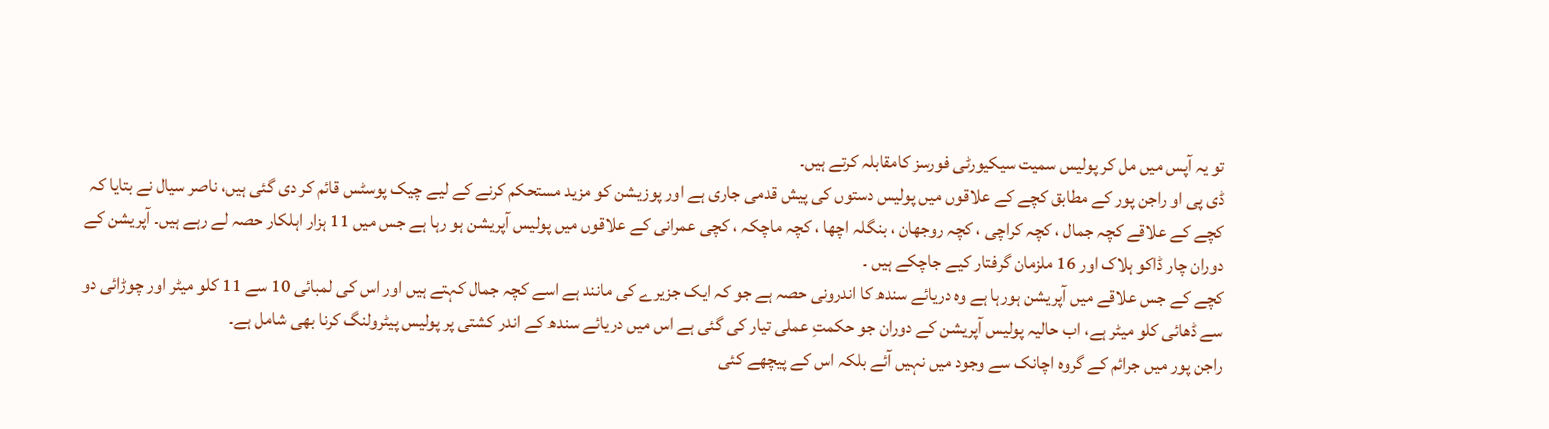تو یہ آپس میں مل کر پولیس سمیت سیکیورٹی فورسز کامقابلہ کرتے ہیں۔
ڈی پی او راجن پور کے مطابق کچے کے علاقوں میں پولیس دستوں کی پیش قدمی جاری ہے اور پوزیشن کو مزید مستحکم کرنے کے لیے چیک پوسٹس قائم کر دی گئی ہیں، ناصر سیال نے بتایا کہ کچے کے علاقے کچہ جمال ، کچہ کراچی ، کچہ روجھان ، بنگلہ اچھا ، کچہ ماچکہ ، کچی عمرانی کے علاقوں میں پولیس آپریشن ہو رہا ہے جس میں 11 ہزار اہلکار حصہ لے رہے ہیں۔ آپریشن کے دوران چار ڈاکو ہلاک اور 16 ملزمان گرفتار کیے جاچکے ہیں ۔
کچے کے جس علاقے میں آپریشن ہورہا ہے وہ دریائے سندھ کا اندرونی حصہ ہے جو کہ ایک جزیرے کی مانند ہے اسے کچہ جمال کہتے ہیں اور اس کی لمبائی 10 سے 11 کلو میٹر اور چوڑائی دو سے ڈھائی کلو میٹر ہے، اب حالیہ پولیس آپریشن کے دوران جو حکمتِ عملی تیار کی گئی ہے اس میں دریائے سندھ کے اندر کشتی پر پولیس پیٹرولنگ کرنا بھی شامل ہے۔
راجن پور میں جرائم کے گروہ اچانک سے وجود میں نہیں آئے بلکہ اس کے پیچھے کئی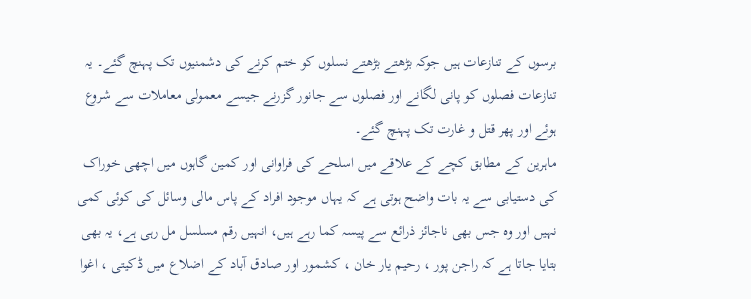برسوں کے تنازعات ہیں جوکہ بڑھتے بڑھتے نسلوں کو ختم کرنے کی دشمنیوں تک پہنچ گئے۔ یہ تنازعات فصلوں کو پانی لگانے اور فصلوں سے جانور گزرنے جیسے معمولی معاملات سے شروع ہوئے اور پھر قتل و غارت تک پہنچ گئے۔
ماہرین کے مطابق کچے کے علاقے میں اسلحے کی فراوانی اور کمین گاہوں میں اچھی خوراک کی دستیابی سے یہ بات واضح ہوتی ہے کہ یہاں موجود افراد کے پاس مالی وسائل کی کوئی کمی نہیں اور وہ جس بھی ناجائز ذرائع سے پیسہ کما رہے ہیں، انہیں رقم مسلسل مل رہی ہے، یہ بھی بتایا جاتا ہے کہ راجن پور ، رحیم یار خان ، کشمور اور صادق آباد کے اضلاع میں ڈکیتی ، اغوا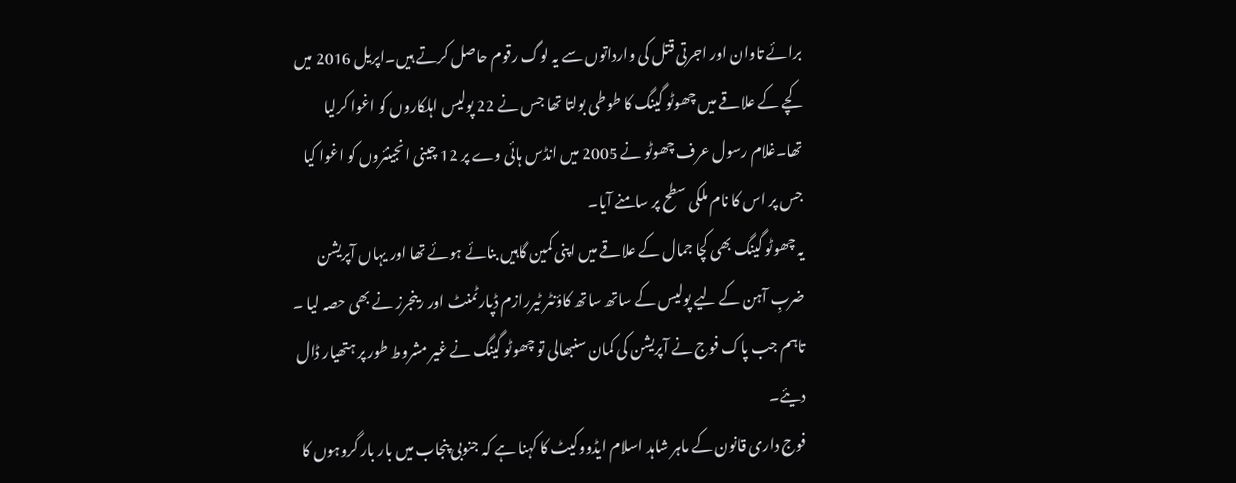برائے تاوان اور اجرتی قتل کی وارداتوں سے یہ لوگ رقوم حاصل کرتے ہیں۔اپریل 2016 میں کچے کے علاقے میں چھوٹو گینگ کا طوطی بولتا تھا جس نے 22 پولیس اہلکاروں کو اغوا کرلیا تھا۔غلام رسول عرف چھوٹو نے 2005 میں انڈس ہائی وے پر 12 چینی انجینئروں کو اغوا کیا جس پر اس کا نام ملکی سطح پر سامنے آیا۔
یہ چھوٹو گینگ بھی کچا جمال کے علاقے میں اپنی کمین گاہیں بنائے ہوئے تھا اور یہاں آپریشن ضربِ آہن کے لیے پولیس کے ساتھ ساتھ کاؤنٹر ٹیررازم ڈپارٹمنٹ اور رینجرز نے بھی حصہ لیا ۔ تاہم جب پاک فوج نے آپریشن کی کمان سنبھالی تو چھوٹو گینگ نے غیر مشروط طور پر ہتھیار ڈال دیئے۔
فوج داری قانون کے ماہر شاہد اسلام ایڈووکیٹ کا کہنا ہے کہ جنوبی پنجاب میں بار بار گروہوں کا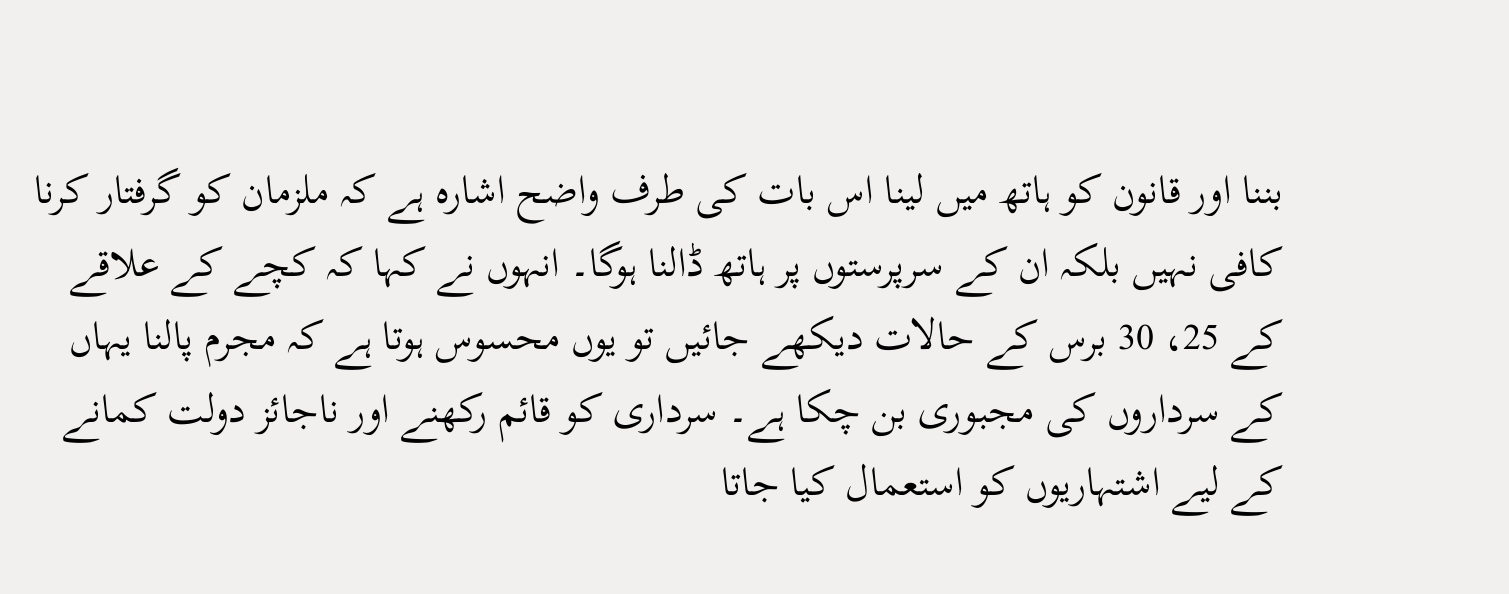بننا اور قانون کو ہاتھ میں لینا اس بات کی طرف واضح اشارہ ہے کہ ملزمان کو گرفتار کرنا کافی نہیں بلکہ ان کے سرپرستوں پر ہاتھ ڈالنا ہوگا۔ انہوں نے کہا کہ کچے کے علاقے کے 25، 30 برس کے حالات دیکھے جائیں تو یوں محسوس ہوتا ہے کہ مجرم پالنا یہاں کے سرداروں کی مجبوری بن چکا ہے۔ سرداری کو قائم رکھنے اور ناجائز دولت کمانے کے لیے اشتہاریوں کو استعمال کیا جاتا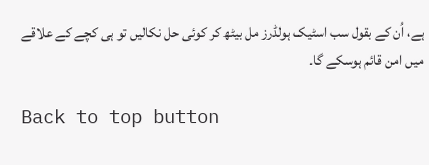ہے، اُن کے بقول سب اسٹیک ہولڈرز مل بیٹھ کر کوئی حل نکالیں تو ہی کچے کے علاقے میں امن قائم ہوسکے گا۔

Back to top button